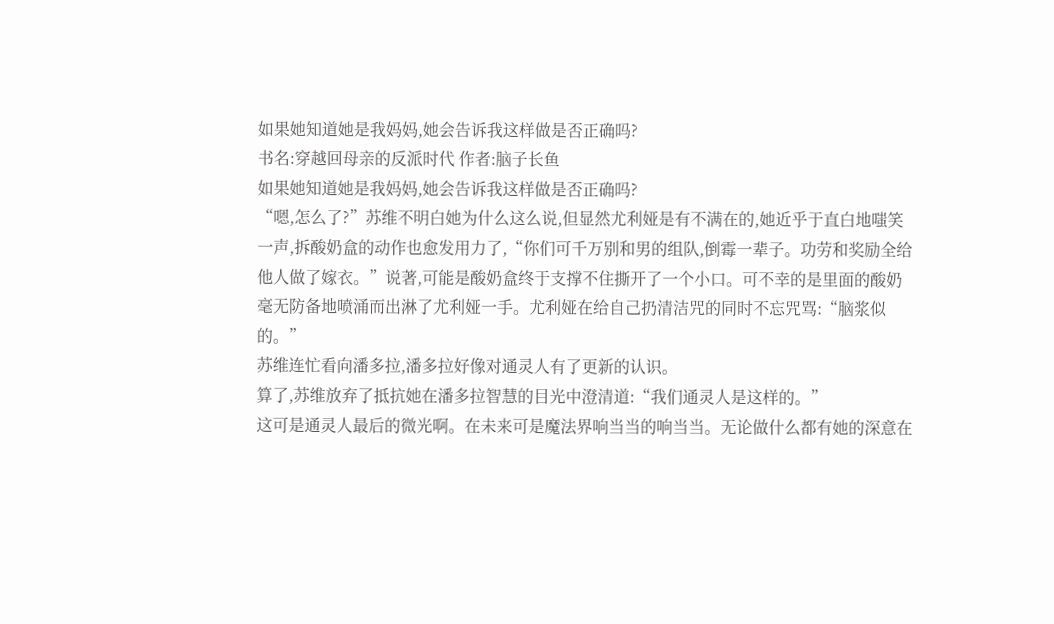如果她知道她是我妈妈,她会告诉我这样做是否正确吗?
书名:穿越回母亲的反派时代 作者:脑子长鱼
如果她知道她是我妈妈,她会告诉我这样做是否正确吗?
“嗯,怎么了?”苏维不明白她为什么这么说,但显然尤利娅是有不满在的,她近乎于直白地嗤笑一声,拆酸奶盒的动作也愈发用力了,“你们可千万别和男的组队,倒霉一辈子。功劳和奖励全给他人做了嫁衣。”说著,可能是酸奶盒终于支撑不住撕开了一个小口。可不幸的是里面的酸奶毫无防备地喷涌而出淋了尤利娅一手。尤利娅在给自己扔清洁咒的同时不忘咒骂:“脑浆似的。”
苏维连忙看向潘多拉,潘多拉好像对通灵人有了更新的认识。
算了,苏维放弃了抵抗她在潘多拉智慧的目光中澄清道:“我们通灵人是这样的。”
这可是通灵人最后的微光啊。在未来可是魔法界响当当的响当当。无论做什么都有她的深意在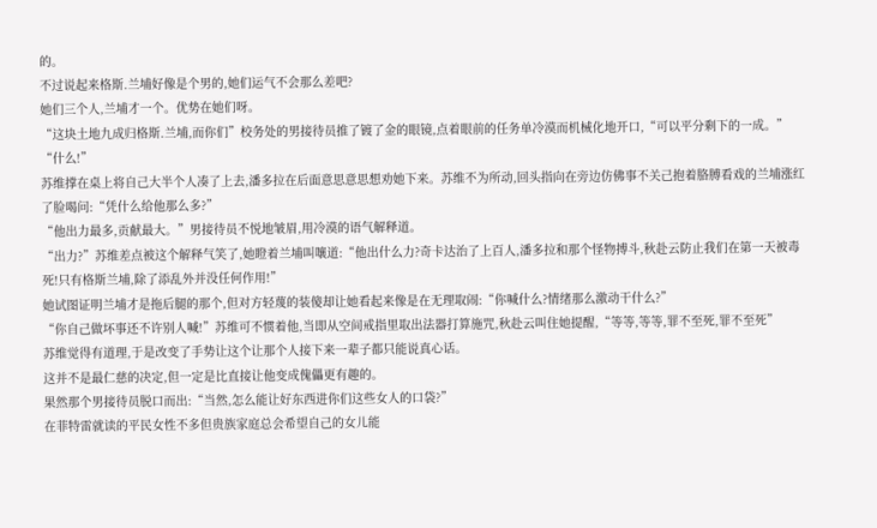的。
不过说起来格斯.兰埔好像是个男的,她们运气不会那么差吧?
她们三个人,兰埔才一个。优势在她们呀。
“这块土地九成归格斯.兰埔,而你们”校务处的男接待员推了镀了金的眼镜,点着眼前的任务单冷漠而机械化地开口,“可以平分剩下的一成。”
“什么!”
苏维撑在桌上将自己大半个人凑了上去,潘多拉在后面意思意思想劝她下来。苏维不为所动,回头指向在旁边仿佛事不关己抱着胳膊看戏的兰埔涨红了脸喝问:“凭什么给他那么多?”
“他出力最多,贡献最大。”男接待员不悦地皱眉,用冷漠的语气解释道。
“出力?”苏维差点被这个解释气笑了,她瞪着兰埔叫嚷道:“他出什么力?奇卡达治了上百人,潘多拉和那个怪物搏斗,秋赴云防止我们在第一天被毒死!只有格斯兰埔,除了添乱外并没任何作用!”
她试图证明兰埔才是拖后腿的那个,但对方轻蔑的装傻却让她看起来像是在无理取闹:“你喊什么?情绪那么激动干什么?”
“你自己做坏事还不许别人喊!”苏维可不惯着他,当即从空间戒指里取出法器打算施咒,秋赴云叫住她提醒,“等等,等等,罪不至死,罪不至死”
苏维觉得有道理,于是改变了手势让这个让那个人接下来一辈子都只能说真心话。
这并不是最仁慈的决定,但一定是比直接让他变成傀儡更有趣的。
果然那个男接待员脱口而出:“当然,怎么能让好东西进你们这些女人的口袋?”
在菲特雷就读的平民女性不多但贵族家庭总会希望自己的女儿能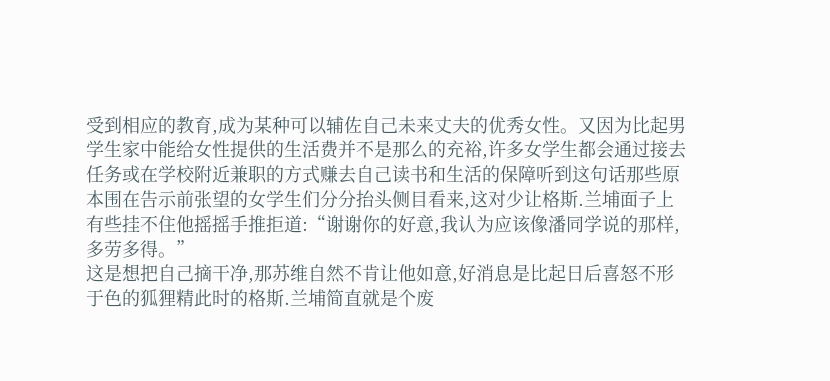受到相应的教育,成为某种可以辅佐自己未来丈夫的优秀女性。又因为比起男学生家中能给女性提供的生活费并不是那么的充裕,许多女学生都会通过接去任务或在学校附近兼职的方式赚去自己读书和生活的保障听到这句话那些原本围在告示前张望的女学生们分分抬头侧目看来,这对少让格斯.兰埔面子上有些挂不住他摇摇手推拒道:“谢谢你的好意,我认为应该像潘同学说的那样,多劳多得。”
这是想把自己摘干净,那苏维自然不肯让他如意,好消息是比起日后喜怒不形于色的狐狸精此时的格斯.兰埔简直就是个废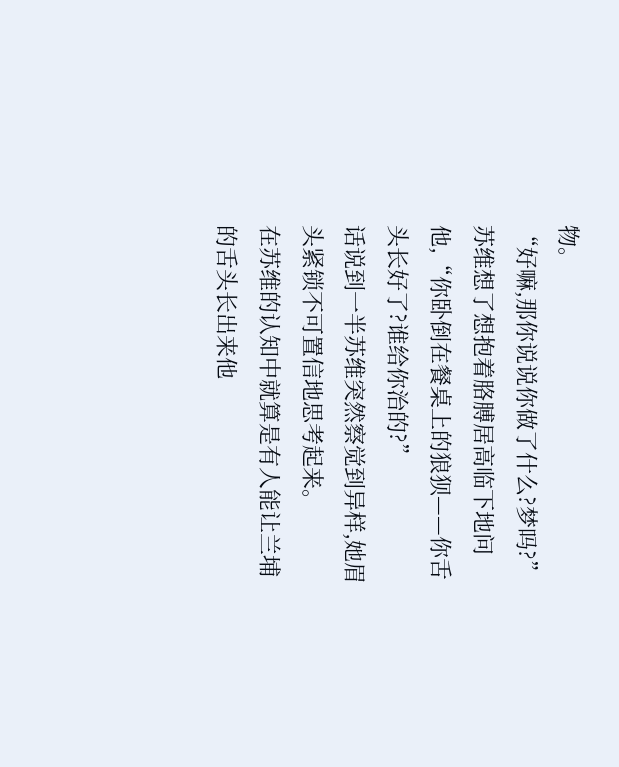物。
“好嘛,那你说说你做了什么?梦吗?”苏维想了想抱着胳膊居高临下地问他,“你卧倒在餐桌上的狼狈——你舌头长好了?谁给你治的?”
话说到一半苏维突然察觉到异样,她眉头紧锁不可置信地思考起来。
在苏维的认知中就算是有人能让兰埔的舌头长出来他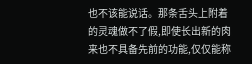也不该能说话。那条舌头上附着的灵魂做不了假,即使长出新的肉来也不具备先前的功能,仅仅能称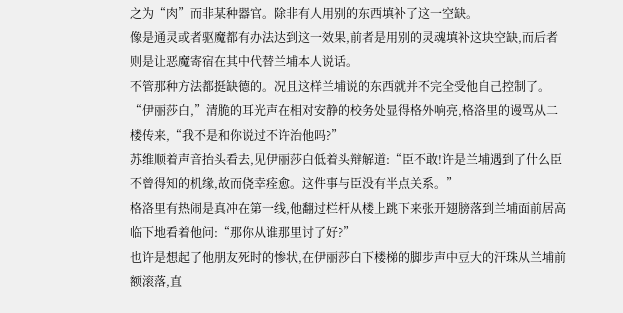之为“肉”而非某种器官。除非有人用别的东西填补了这一空缺。
像是通灵或者驱魔都有办法达到这一效果,前者是用别的灵魂填补这块空缺,而后者则是让恶魔寄宿在其中代替兰埔本人说话。
不管那种方法都挺缺德的。况且这样兰埔说的东西就并不完全受他自己控制了。
“伊丽莎白,”清脆的耳光声在相对安静的校务处显得格外响亮,格洛里的谩骂从二楼传来,“我不是和你说过不许治他吗?”
苏维顺着声音抬头看去,见伊丽莎白低着头辩解道:“臣不敢!许是兰埔遇到了什么臣不曾得知的机缘,故而侥幸痊愈。这件事与臣没有半点关系。”
格洛里有热闹是真冲在第一线,他翻过栏杆从楼上跳下来张开翅膀落到兰埔面前居高临下地看着他问:“那你从谁那里讨了好?”
也许是想起了他朋友死时的惨状,在伊丽莎白下楼梯的脚步声中豆大的汗珠从兰埔前额滚落,直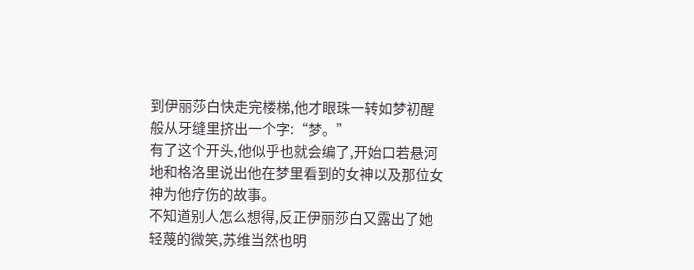到伊丽莎白快走完楼梯,他才眼珠一转如梦初醒般从牙缝里挤出一个字:“梦。”
有了这个开头,他似乎也就会编了,开始口若悬河地和格洛里说出他在梦里看到的女神以及那位女神为他疗伤的故事。
不知道别人怎么想得,反正伊丽莎白又露出了她轻蔑的微笑,苏维当然也明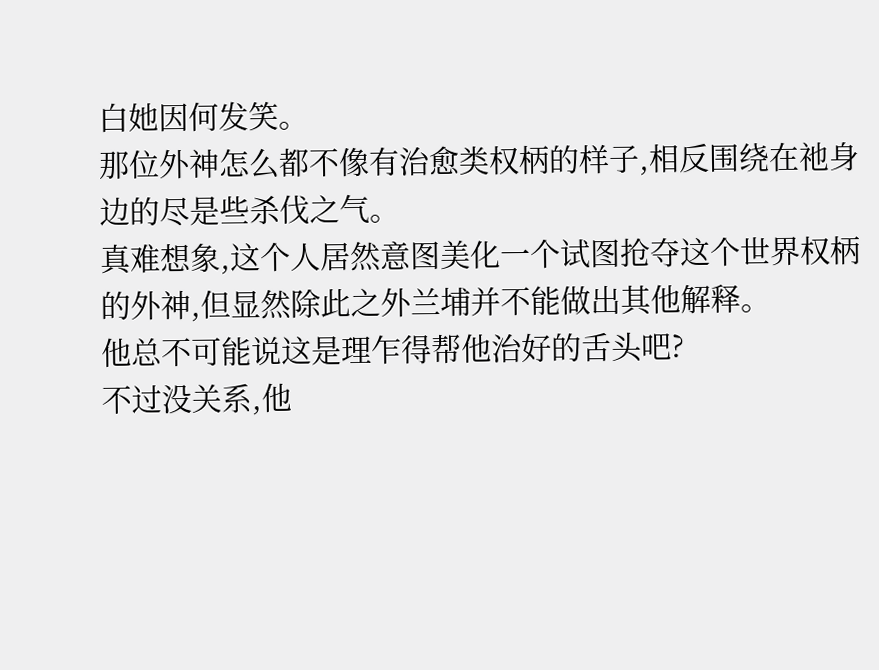白她因何发笑。
那位外神怎么都不像有治愈类权柄的样子,相反围绕在祂身边的尽是些杀伐之气。
真难想象,这个人居然意图美化一个试图抢夺这个世界权柄的外神,但显然除此之外兰埔并不能做出其他解释。
他总不可能说这是理乍得帮他治好的舌头吧?
不过没关系,他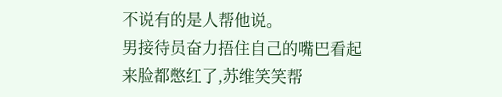不说有的是人帮他说。
男接待员奋力捂住自己的嘴巴看起来脸都憋红了,苏维笑笑帮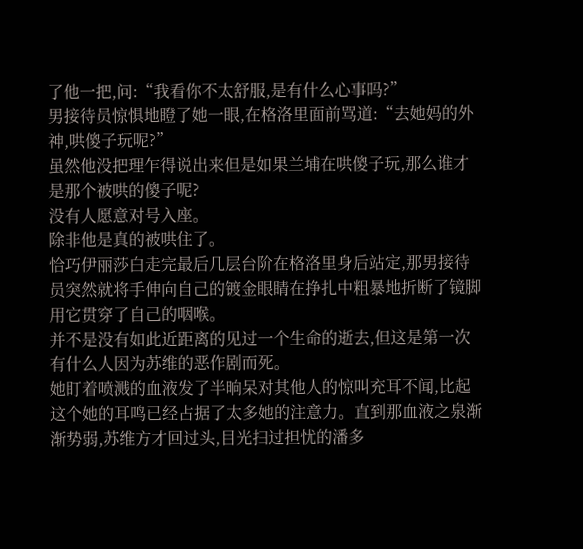了他一把,问:“我看你不太舒服,是有什么心事吗?”
男接待员惊惧地瞪了她一眼,在格洛里面前骂道:“去她妈的外神,哄傻子玩呢?”
虽然他没把理乍得说出来但是如果兰埔在哄傻子玩,那么谁才是那个被哄的傻子呢?
没有人愿意对号入座。
除非他是真的被哄住了。
恰巧伊丽莎白走完最后几层台阶在格洛里身后站定,那男接待员突然就将手伸向自己的镀金眼睛在挣扎中粗暴地折断了镜脚用它贯穿了自己的咽喉。
并不是没有如此近距离的见过一个生命的逝去,但这是第一次有什么人因为苏维的恶作剧而死。
她盯着喷溅的血液发了半晌呆对其他人的惊叫充耳不闻,比起这个她的耳鸣已经占据了太多她的注意力。直到那血液之泉渐渐势弱,苏维方才回过头,目光扫过担忧的潘多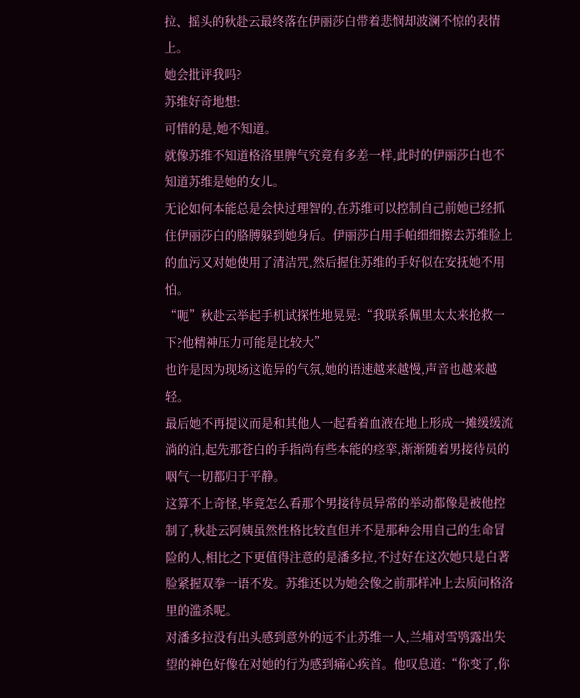拉、摇头的秋赴云最终落在伊丽莎白带着悲悯却波澜不惊的表情上。
她会批评我吗?
苏维好奇地想:
可惜的是,她不知道。
就像苏维不知道格洛里脾气究竟有多差一样,此时的伊丽莎白也不知道苏维是她的女儿。
无论如何本能总是会快过理智的,在苏维可以控制自己前她已经抓住伊丽莎白的胳膊躲到她身后。伊丽莎白用手帕细细擦去苏维脸上的血污又对她使用了清洁咒,然后握住苏维的手好似在安抚她不用怕。
“呃”秋赴云举起手机试探性地晃晃:“我联系佩里太太来抢救一下?他精神压力可能是比较大”
也许是因为现场这诡异的气氛,她的语速越来越慢,声音也越来越轻。
最后她不再提议而是和其他人一起看着血液在地上形成一摊缓缓流淌的泊,起先那苍白的手指尚有些本能的痉挛,渐渐随着男接待员的咽气一切都归于平静。
这算不上奇怪,毕竟怎么看那个男接待员异常的举动都像是被他控制了,秋赴云阿姨虽然性格比较直但并不是那种会用自己的生命冒险的人,相比之下更值得注意的是潘多拉,不过好在这次她只是白著脸紧握双拳一语不发。苏维还以为她会像之前那样冲上去质问格洛里的滥杀呢。
对潘多拉没有出头感到意外的远不止苏维一人,兰埔对雪鸮露出失望的神色好像在对她的行为感到痛心疾首。他叹息道:“你变了,你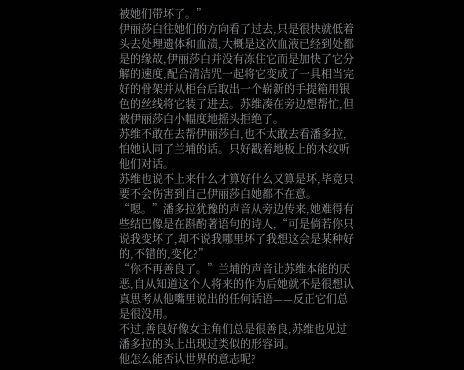被她们带坏了。”
伊丽莎白往她们的方向看了过去,只是很快就低着头去处理遗体和血渍,大概是这次血液已经到处都是的缘故,伊丽莎白并没有冻住它而是加快了它分解的速度,配合清洁咒一起将它变成了一具相当完好的骨架并从柜台后取出一个崭新的手提箱用银色的丝线将它装了进去。苏维凑在旁边想帮忙,但被伊丽莎白小幅度地摇头拒绝了。
苏维不敢在去帮伊丽莎白,也不太敢去看潘多拉,怕她认同了兰埔的话。只好戳着地板上的木纹听他们对话。
苏维也说不上来什么才算好什么又算是坏,毕竟只要不会伤害到自己伊丽莎白她都不在意。
“嗯。”潘多拉犹豫的声音从旁边传来,她难得有些结巴像是在斟酌著语句的诗人,“可是倘若你只说我变坏了,却不说我哪里坏了我想这会是某种好的,不错的,变化?”
“你不再善良了。”兰埔的声音让苏维本能的厌恶,自从知道这个人将来的作为后她就不是很想认真思考从他嘴里说出的任何话语——反正它们总是很没用。
不过,善良好像女主角们总是很善良,苏维也见过潘多拉的头上出现过类似的形容词。
他怎么能否认世界的意志呢?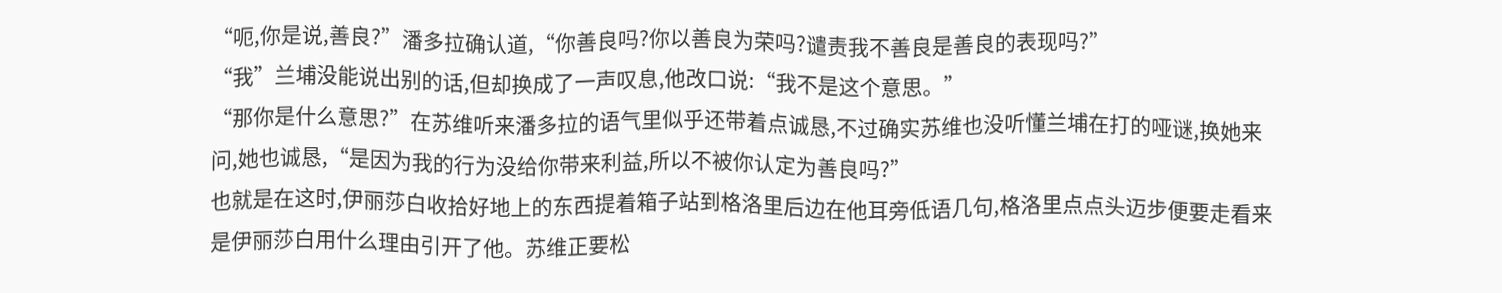“呃,你是说,善良?”潘多拉确认道,“你善良吗?你以善良为荣吗?谴责我不善良是善良的表现吗?”
“我”兰埔没能说出别的话,但却换成了一声叹息,他改口说:“我不是这个意思。”
“那你是什么意思?”在苏维听来潘多拉的语气里似乎还带着点诚恳,不过确实苏维也没听懂兰埔在打的哑谜,换她来问,她也诚恳,“是因为我的行为没给你带来利益,所以不被你认定为善良吗?”
也就是在这时,伊丽莎白收拾好地上的东西提着箱子站到格洛里后边在他耳旁低语几句,格洛里点点头迈步便要走看来是伊丽莎白用什么理由引开了他。苏维正要松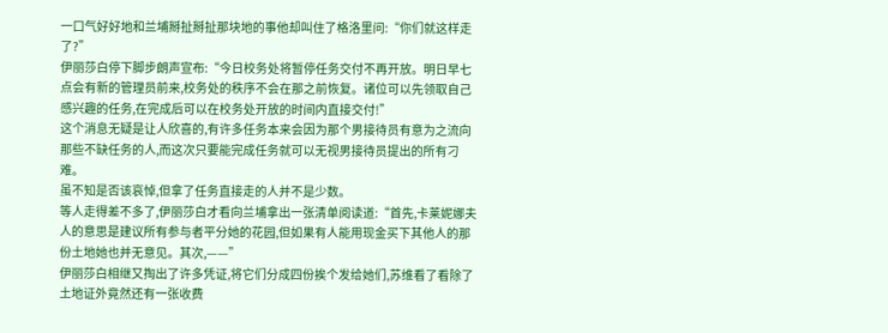一口气好好地和兰埔掰扯掰扯那块地的事他却叫住了格洛里问:“你们就这样走了?”
伊丽莎白停下脚步朗声宣布:“今日校务处将暂停任务交付不再开放。明日早七点会有新的管理员前来,校务处的秩序不会在那之前恢复。诸位可以先领取自己感兴趣的任务,在完成后可以在校务处开放的时间内直接交付!”
这个消息无疑是让人欣喜的,有许多任务本来会因为那个男接待员有意为之流向那些不缺任务的人,而这次只要能完成任务就可以无视男接待员提出的所有刁难。
虽不知是否该哀悼,但拿了任务直接走的人并不是少数。
等人走得差不多了,伊丽莎白才看向兰埔拿出一张清单阅读道:“首先,卡莱妮娜夫人的意思是建议所有参与者平分她的花园,但如果有人能用现金买下其他人的那份土地她也并无意见。其次,——”
伊丽莎白相继又掏出了许多凭证,将它们分成四份挨个发给她们,苏维看了看除了土地证外竟然还有一张收费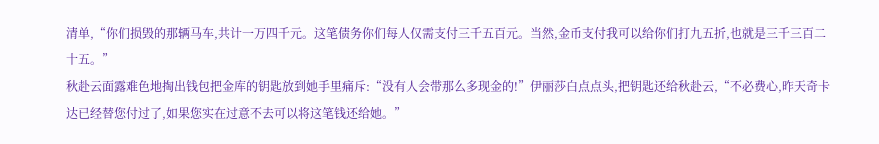清单,“你们损毁的那辆马车,共计一万四千元。这笔债务你们每人仅需支付三千五百元。当然,金币支付我可以给你们打九五折,也就是三千三百二十五。”
秋赴云面露难色地掏出钱包把金库的钥匙放到她手里痛斥:“没有人会带那么多现金的!”伊丽莎白点点头,把钥匙还给秋赴云,“不必费心,昨天奇卡达已经替您付过了,如果您实在过意不去可以将这笔钱还给她。”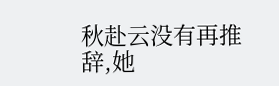秋赴云没有再推辞,她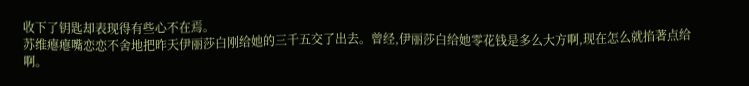收下了钥匙却表现得有些心不在焉。
苏维瘪瘪嘴恋恋不舍地把昨天伊丽莎白刚给她的三千五交了出去。曾经,伊丽莎白给她零花钱是多么大方啊,现在怎么就掐著点给啊。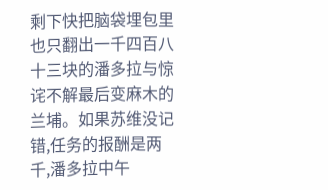剩下快把脑袋埋包里也只翻出一千四百八十三块的潘多拉与惊诧不解最后变麻木的兰埔。如果苏维没记错,任务的报酬是两千,潘多拉中午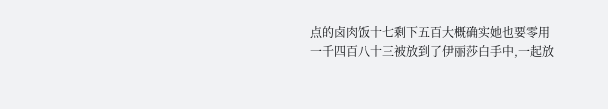点的卤肉饭十七剩下五百大概确实她也要零用
一千四百八十三被放到了伊丽莎白手中,一起放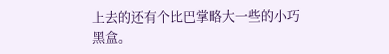上去的还有个比巴掌略大一些的小巧黑盒。